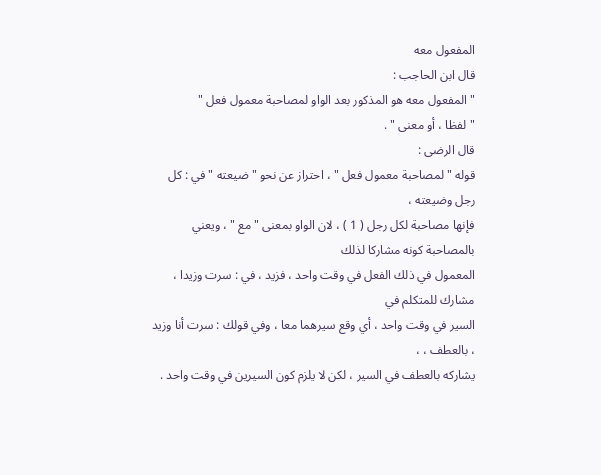المفعول معه
قال ابن الحاجب :
" المفعول معه هو المذكور بعد الواو لمصاحبة معمول فعل "
" لفظا ، أو معنى " .
قال الرضى :
قوله " لمصاحبة معمول فعل " ، احتراز عن نحو " ضيعته " في : كل رجل وضيعته ،
فإنها مصاحبة لكل رجل ( 1 ) ، لان الواو بمعنى " مع " ، ويعني بالمصاحبة كونه مشاركا لذلك
المعمول في ذلك الفعل في وقت واحد ، فزيد ، في : سرت وزيدا ، مشارك للمتكلم في
السير في وقت واحد ، أي وقع سيرهما معا ، وفي قولك : سرت أنا وزيد ، بالعطف ، ،
يشاركه بالعطف في السير ، لكن لا يلزم كون السيرين في وقت واحد .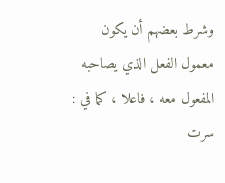وشرط بعضهم أن يكون معمول الفعل الذي يصاحبه المفعول معه ، فاعلا ، كما في :
سرت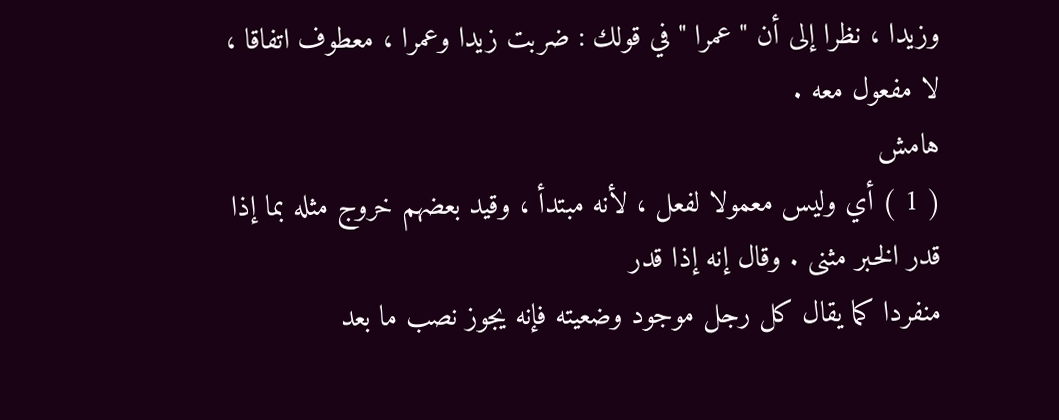وزيدا ، نظرا إلى أن " عمرا " في قولك : ضربت زيدا وعمرا ، معطوف اتفاقا ،
لا مفعول معه .
هامش
( 1 ) أي وليس معمولا لفعل ، لأنه مبتدأ ، وقيد بعضهم خروج مثله بما إذا قدر الخبر مثنى . وقال إنه إذا قدر
منفردا كما يقال كل رجل موجود وضعيته فإنه يجوز نصب ما بعد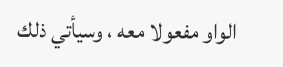الواو مفعولا معه ، وسيأتي ذلك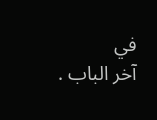في
آخر الباب .